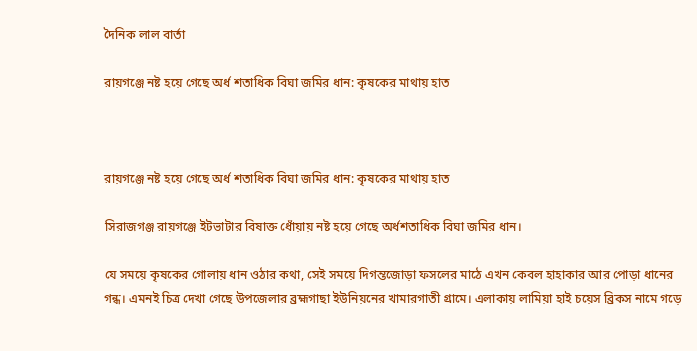দৈনিক লাল বার্তা

রায়গঞ্জে নষ্ট হয়ে গেছে অর্ধ শতাধিক বিঘা জমির ধান: কৃষকের মাথায় হাত



রায়গঞ্জে নষ্ট হয়ে গেছে অর্ধ শতাধিক বিঘা জমির ধান: কৃষকের মাথায় হাত

সিরাজগঞ্জ রায়গঞ্জে ইটভাটার বিষাক্ত ধোঁয়ায় নষ্ট হয়ে গেছে অর্ধশতাধিক বিঘা জমির ধান।

যে সময়ে কৃষকের গোলায় ধান ওঠার কথা, সেই সময়ে দিগন্তজোড়া ফসলের মাঠে এখন কেবল হাহাকার আর পোড়া ধানের গন্ধ। এমনই চিত্র দেখা গেছে উপজেলার ব্রহ্মগাছা ইউনিয়নের খামারগাতী গ্রামে। এলাকায় লামিয়া হাই চয়েস ব্রিকস নামে গড়ে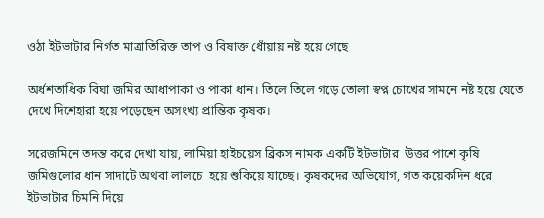ওঠা ইটভাটার নির্গত মাত্রাতিরিক্ত তাপ ও বিষাক্ত ধোঁয়ায় নষ্ট হয়ে গেছে

অর্ধশতাধিক বিঘা জমির আধাপাকা ও পাকা ধান। তিলে তিলে গড়ে তোলা স্বপ্ন চোখের সামনে নষ্ট হয়ে যেতে দেখে দিশেহারা হয়ে পড়েছেন অসংখ্য প্রান্তিক কৃষক।

সরেজমিনে তদন্ত করে দেখা যায়, লামিয়া হাইচয়েস ব্রিকস নামক একটি ইটভাটার  উত্তর পাশে কৃষি জমিগুলোর ধান সাদাটে অথবা লালচে  হয়ে শুকিয়ে যাচ্ছে। কৃষকদের অভিযোগ, গত কয়েকদিন ধরে ইটভাটার চিমনি দিয়ে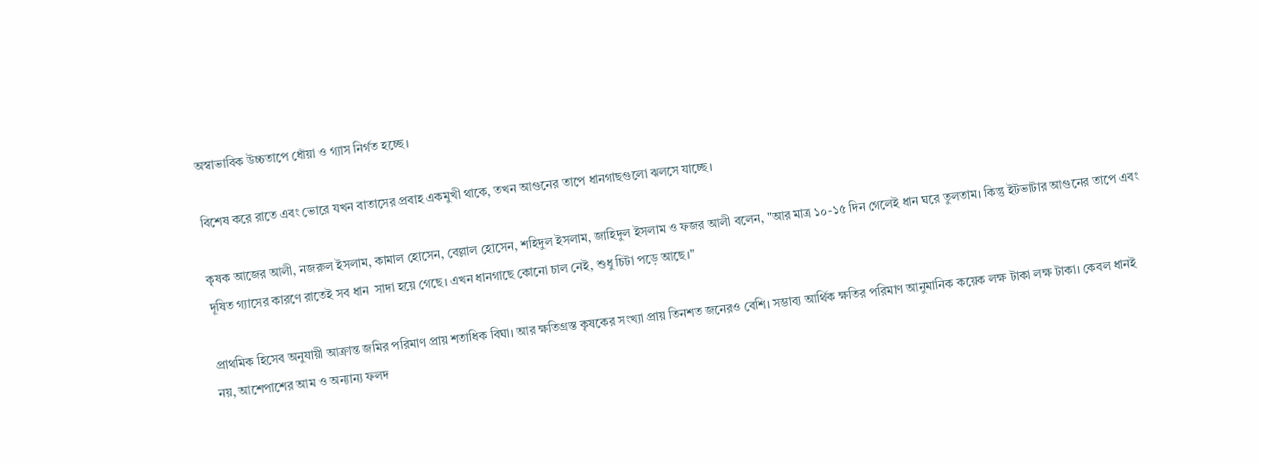অস্বাভাবিক উচ্চতাপে ধোঁয়া ও গ্যাস নির্গত হচ্ছে।

বিশেষ করে রাতে এবং ভোরে যখন বাতাসের প্রবাহ একমুখী থাকে, তখন আগুনের তাপে ধানগাছগুলো ঝলসে যাচ্ছে।

কৃষক আজের আলী, নজরুল ইসলাম, কামাল হোসেন, বেল্লাল হোসেন, শহিদুল ইসলাম, জাহিদুল ইসলাম ও ফজর আলী বলেন, "আর মাত্র ১০-১৫ দিন গেলেই ধান ঘরে তুলতাম। কিন্তু ইটভাটার আগুনের তাপে এবং দূষিত গ্যাসের কারণে রাতেই সব ধান  সাদা হয়ে গেছে। এখন ধানগাছে কোনো চাল নেই, শুধু চিটা পড়ে আছে।"

প্রাথমিক হিসেব অনুযায়ী আক্রান্ত জমির পরিমাণ প্রায় শতাধিক বিঘা। আর ক্ষতিগ্রস্ত কৃষকের সংখ্যা প্রায় তিনশত জনেরও বেশি। সম্ভাব্য আর্থিক ক্ষতির পরিমাণ আনুমানিক কয়েক লক্ষ টাকা লক্ষ টাকা। কেবল ধানই নয়, আশেপাশের আম ও অন্যান্য ফলদ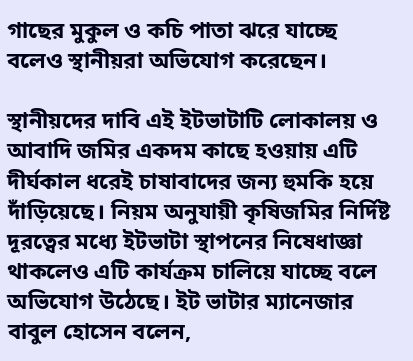গাছের মুকুল ও কচি পাতা ঝরে যাচ্ছে বলেও স্থানীয়রা অভিযোগ করেছেন।

স্থানীয়দের দাবি এই ইটভাটাটি লোকালয় ও আবাদি জমির একদম কাছে হওয়ায় এটি দীর্ঘকাল ধরেই চাষাবাদের জন্য হুমকি হয়ে দাঁড়িয়েছে। নিয়ম অনুযায়ী কৃষিজমির নির্দিষ্ট দূরত্বের মধ্যে ইটভাটা স্থাপনের নিষেধাজ্ঞা থাকলেও এটি কার্যক্রম চালিয়ে যাচ্ছে বলে অভিযোগ উঠেছে। ইট ভাটার ম্যানেজার বাবুল হোসেন বলেন,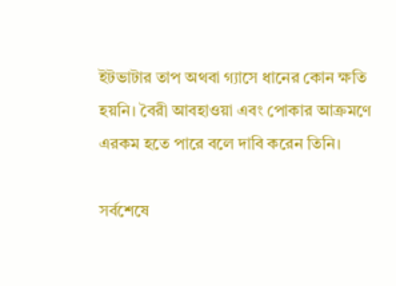ইটভাটার তাপ অথবা গ্যাসে ধানের কোন ক্ষতি হয়নি। বৈরী আবহাওয়া এবং পোকার আক্রমণে এরকম হতে পারে বলে দাবি করেন তিনি।

সর্বশেষে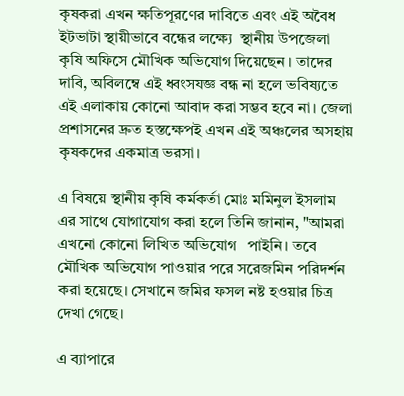কৃষকরা এখন ক্ষতিপূরণের দাবিতে এবং এই অবৈধ ইটভাটা স্থায়ীভাবে বন্ধের লক্ষ্যে  স্থানীয় উপজেলা কৃষি অফিসে মৌখিক অভিযোগ দিয়েছেন । তাদের দাবি, অবিলম্বে এই ধ্বংসযজ্ঞ বন্ধ না হলে ভবিষ্যতে এই এলাকায় কোনো আবাদ করা সম্ভব হবে না। জেলা প্রশাসনের দ্রুত হস্তক্ষেপই এখন এই অঞ্চলের অসহায় কৃষকদের একমাত্র ভরসা।

এ বিষয়ে স্থানীয় কৃষি কর্মকর্তা মোঃ মমিনুল ইসলাম এর সাথে যোগাযোগ করা হলে তিনি জানান, "আমরা এখনো কোনো লিখিত অভিযোগ   পাইনি। তবে মৌখিক অভিযোগ পাওয়ার পরে সরেজমিন পরিদর্শন করা হয়েছে। সেখানে জমির ফসল নষ্ট হওয়ার চিত্র দেখা গেছে।

এ ব্যাপারে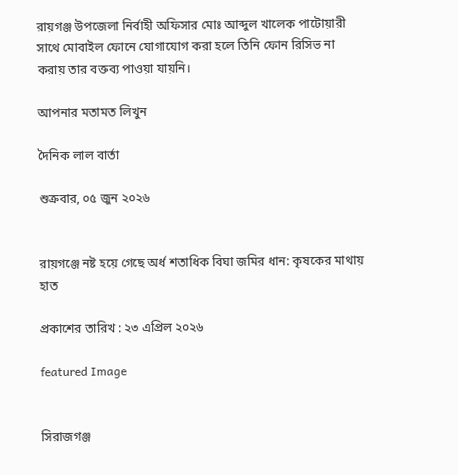রায়গঞ্জ উপজেলা নির্বাহী অফিসার মোঃ আব্দুল খালেক পাটোয়ারী সাথে মোবাইল ফোনে যোগাযোগ করা হলে তিনি ফোন রিসিভ না করায় তার বক্তব্য পাওয়া যায়নি।

আপনার মতামত লিখুন

দৈনিক লাল বার্তা

শুক্রবার, ০৫ জুন ২০২৬


রায়গঞ্জে নষ্ট হয়ে গেছে অর্ধ শতাধিক বিঘা জমির ধান: কৃষকের মাথায় হাত

প্রকাশের তারিখ : ২৩ এপ্রিল ২০২৬

featured Image


সিরাজগঞ্জ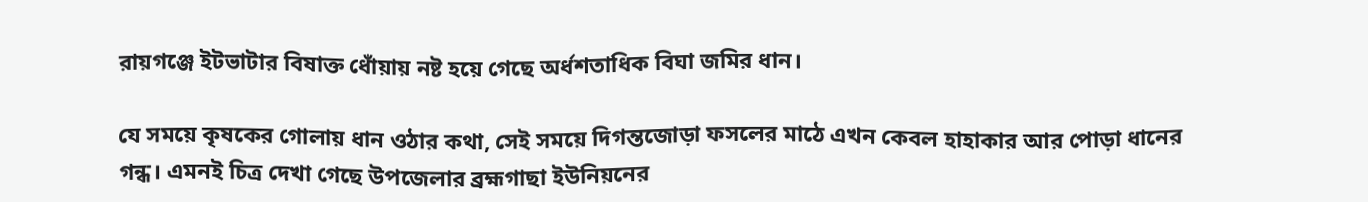রায়গঞ্জে ইটভাটার বিষাক্ত ধোঁয়ায় নষ্ট হয়ে গেছে অর্ধশতাধিক বিঘা জমির ধান।

যে সময়ে কৃষকের গোলায় ধান ওঠার কথা, সেই সময়ে দিগন্তজোড়া ফসলের মাঠে এখন কেবল হাহাকার আর পোড়া ধানের গন্ধ। এমনই চিত্র দেখা গেছে উপজেলার ব্রহ্মগাছা ইউনিয়নের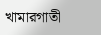খামারগাতী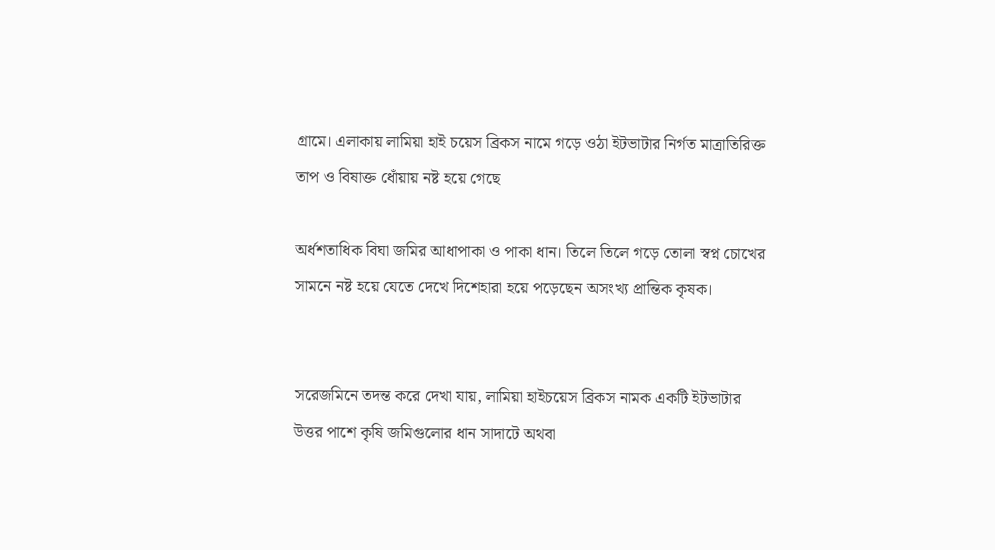গ্রামে। এলাকায় লামিয়া হাই চয়েস ব্রিকস নামে গড়ে ওঠা ইটভাটার নির্গত মাত্রাতিরিক্ত তাপ ও বিষাক্ত ধোঁয়ায় নষ্ট হয়ে গেছে

অর্ধশতাধিক বিঘা জমির আধাপাকা ও পাকা ধান। তিলে তিলে গড়ে তোলা স্বপ্ন চোখের সামনে নষ্ট হয়ে যেতে দেখে দিশেহারা হয়ে পড়েছেন অসংখ্য প্রান্তিক কৃষক।


সরেজমিনে তদন্ত করে দেখা যায়, লামিয়া হাইচয়েস ব্রিকস নামক একটি ইটভাটার  উত্তর পাশে কৃষি জমিগুলোর ধান সাদাটে অথবা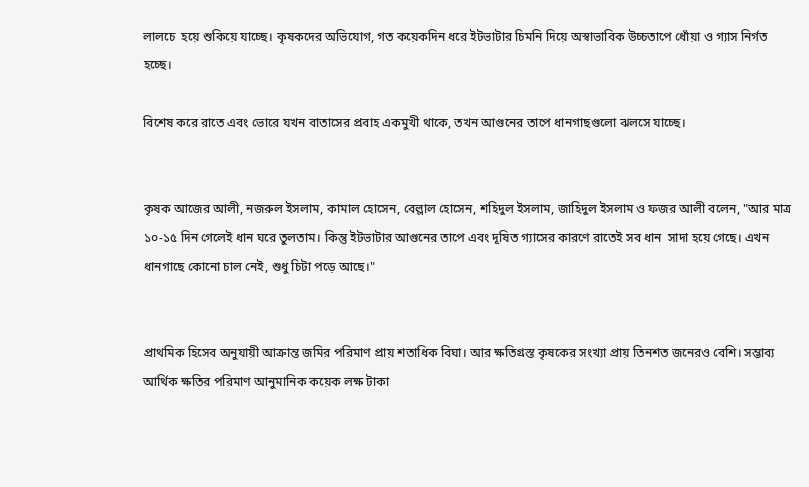লালচে  হয়ে শুকিয়ে যাচ্ছে। কৃষকদের অভিযোগ, গত কয়েকদিন ধরে ইটভাটার চিমনি দিয়ে অস্বাভাবিক উচ্চতাপে ধোঁয়া ও গ্যাস নির্গত হচ্ছে।

বিশেষ করে রাতে এবং ভোরে যখন বাতাসের প্রবাহ একমুখী থাকে, তখন আগুনের তাপে ধানগাছগুলো ঝলসে যাচ্ছে।


কৃষক আজের আলী, নজরুল ইসলাম, কামাল হোসেন, বেল্লাল হোসেন, শহিদুল ইসলাম, জাহিদুল ইসলাম ও ফজর আলী বলেন, "আর মাত্র ১০-১৫ দিন গেলেই ধান ঘরে তুলতাম। কিন্তু ইটভাটার আগুনের তাপে এবং দূষিত গ্যাসের কারণে রাতেই সব ধান  সাদা হয়ে গেছে। এখন ধানগাছে কোনো চাল নেই, শুধু চিটা পড়ে আছে।"


প্রাথমিক হিসেব অনুযায়ী আক্রান্ত জমির পরিমাণ প্রায় শতাধিক বিঘা। আর ক্ষতিগ্রস্ত কৃষকের সংখ্যা প্রায় তিনশত জনেরও বেশি। সম্ভাব্য আর্থিক ক্ষতির পরিমাণ আনুমানিক কয়েক লক্ষ টাকা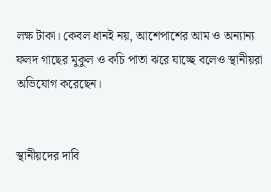লক্ষ টাকা। কেবল ধানই নয়, আশেপাশের আম ও অন্যান্য ফলদ গাছের মুকুল ও কচি পাতা ঝরে যাচ্ছে বলেও স্থানীয়রা অভিযোগ করেছেন।


স্থানীয়দের দাবি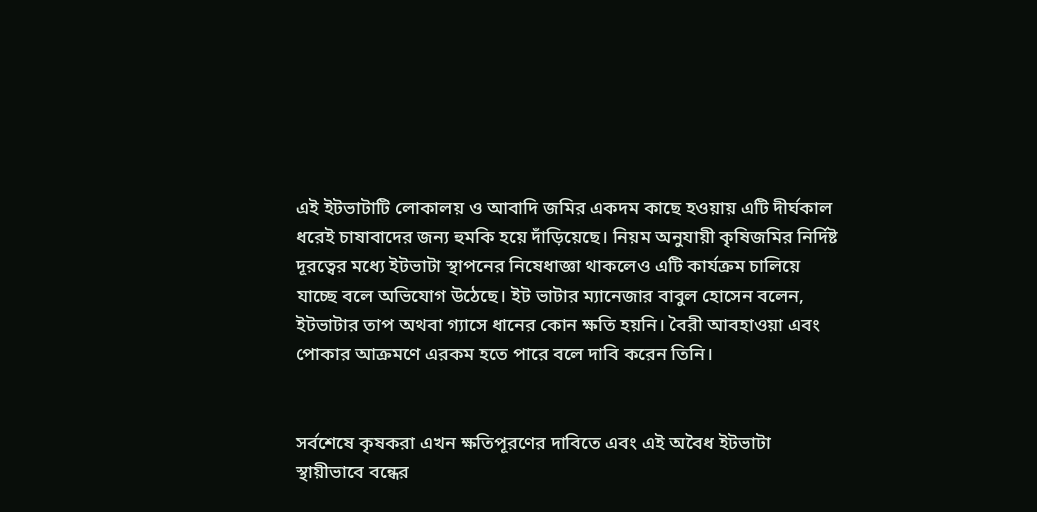এই ইটভাটাটি লোকালয় ও আবাদি জমির একদম কাছে হওয়ায় এটি দীর্ঘকাল ধরেই চাষাবাদের জন্য হুমকি হয়ে দাঁড়িয়েছে। নিয়ম অনুযায়ী কৃষিজমির নির্দিষ্ট দূরত্বের মধ্যে ইটভাটা স্থাপনের নিষেধাজ্ঞা থাকলেও এটি কার্যক্রম চালিয়ে যাচ্ছে বলে অভিযোগ উঠেছে। ইট ভাটার ম্যানেজার বাবুল হোসেন বলেন, ইটভাটার তাপ অথবা গ্যাসে ধানের কোন ক্ষতি হয়নি। বৈরী আবহাওয়া এবং পোকার আক্রমণে এরকম হতে পারে বলে দাবি করেন তিনি।


সর্বশেষে কৃষকরা এখন ক্ষতিপূরণের দাবিতে এবং এই অবৈধ ইটভাটা স্থায়ীভাবে বন্ধের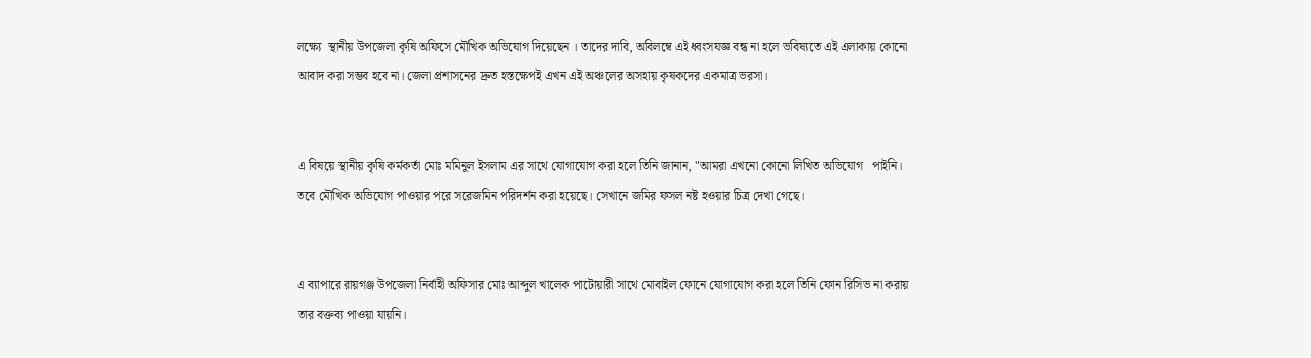লক্ষ্যে  স্থানীয় উপজেলা কৃষি অফিসে মৌখিক অভিযোগ দিয়েছেন । তাদের দাবি, অবিলম্বে এই ধ্বংসযজ্ঞ বন্ধ না হলে ভবিষ্যতে এই এলাকায় কোনো আবাদ করা সম্ভব হবে না। জেলা প্রশাসনের দ্রুত হস্তক্ষেপই এখন এই অঞ্চলের অসহায় কৃষকদের একমাত্র ভরসা।


এ বিষয়ে স্থানীয় কৃষি কর্মকর্তা মোঃ মমিনুল ইসলাম এর সাথে যোগাযোগ করা হলে তিনি জানান, "আমরা এখনো কোনো লিখিত অভিযোগ   পাইনি। তবে মৌখিক অভিযোগ পাওয়ার পরে সরেজমিন পরিদর্শন করা হয়েছে। সেখানে জমির ফসল নষ্ট হওয়ার চিত্র দেখা গেছে।


এ ব্যাপারে রায়গঞ্জ উপজেলা নির্বাহী অফিসার মোঃ আব্দুল খালেক পাটোয়ারী সাথে মোবাইল ফোনে যোগাযোগ করা হলে তিনি ফোন রিসিভ না করায় তার বক্তব্য পাওয়া যায়নি।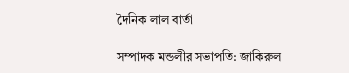দৈনিক লাল বার্তা

সম্পাদক মন্ডলীর সভাপতি: জাকিরুল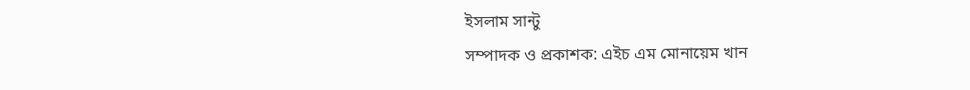ইসলাম সান্টু
সম্পাদক ও প্রকাশক: এইচ এম মোনায়েম খান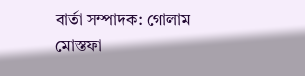বার্তা সম্পাদক: গোলাম মোস্তফা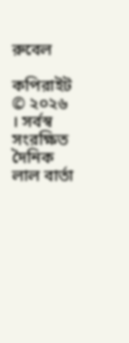রুবেল

কপিরাইট © ২০২৬ । সর্বস্ব সংরক্ষিত দৈনিক লাল বার্তা